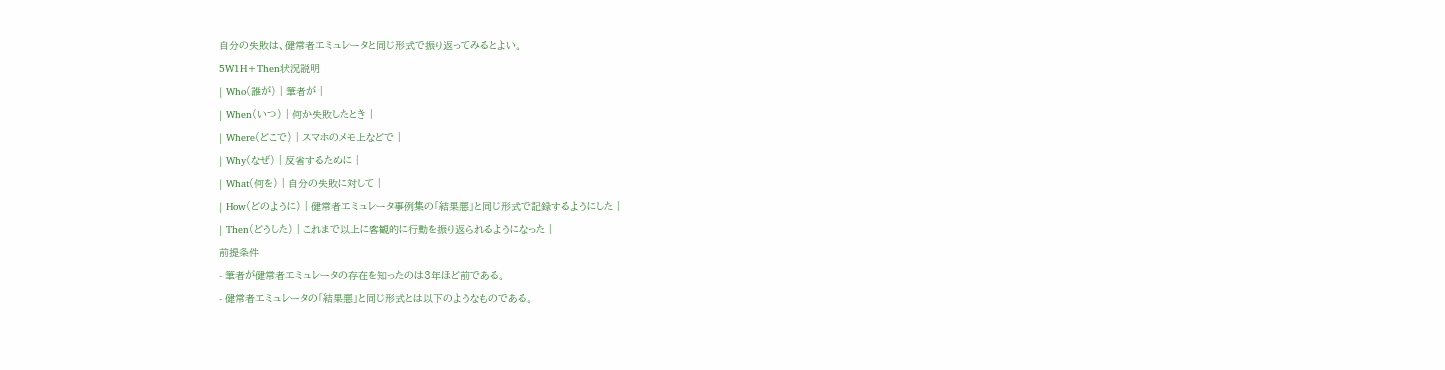自分の失敗は、健常者エミュレータと同じ形式で振り返ってみるとよい。
5W1H+Then状況説明
| Who(誰が) | 筆者が |
| When(いつ) | 何か失敗したとき |
| Where(どこで) | スマホのメモ上などで |
| Why(なぜ) | 反省するために |
| What(何を) | 自分の失敗に対して |
| How(どのように) | 健常者エミュレータ事例集の「結果悪」と同じ形式で記録するようにした |
| Then(どうした) | これまで以上に客観的に行動を振り返られるようになった |
前提条件
- 筆者が健常者エミュレータの存在を知ったのは3年ほど前である。
- 健常者エミュレータの「結果悪」と同じ形式とは以下のようなものである。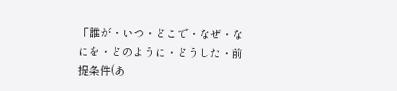「誰が・いつ・どこで・なぜ・なにを・どのように・どうした・前提条件(あ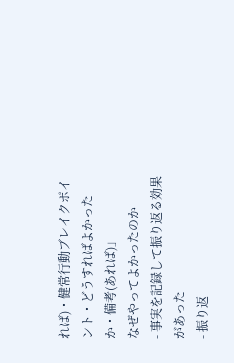れば)・健常行動ブレイクポイント・どうすればよかったか・備考(あれば)」
なぜやってよかったのか
- 事実を記録して振り返る効果があった
- 振り返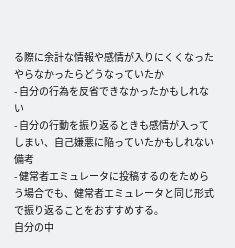る際に余計な情報や感情が入りにくくなった
やらなかったらどうなっていたか
- 自分の行為を反省できなかったかもしれない
- 自分の行動を振り返るときも感情が入ってしまい、自己嫌悪に陥っていたかもしれない
備考
- 健常者エミュレータに投稿するのをためらう場合でも、健常者エミュレータと同じ形式で振り返ることをおすすめする。
自分の中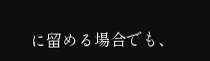に留める場合でも、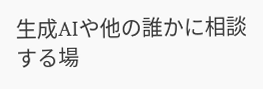生成AIや他の誰かに相談する場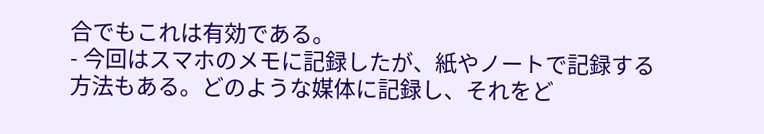合でもこれは有効である。
- 今回はスマホのメモに記録したが、紙やノートで記録する方法もある。どのような媒体に記録し、それをど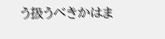う扱うべきかはま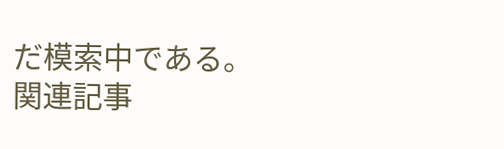だ模索中である。
関連記事